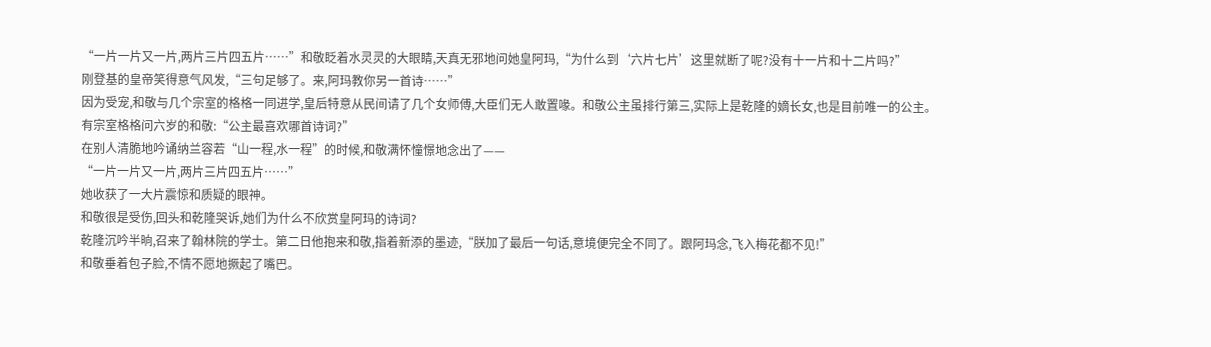“一片一片又一片,两片三片四五片……”和敬眨着水灵灵的大眼睛,天真无邪地问她皇阿玛,“为什么到‘六片七片’这里就断了呢?没有十一片和十二片吗?”
刚登基的皇帝笑得意气风发,“三句足够了。来,阿玛教你另一首诗……”
因为受宠,和敬与几个宗室的格格一同进学,皇后特意从民间请了几个女师傅,大臣们无人敢置喙。和敬公主虽排行第三,实际上是乾隆的嫡长女,也是目前唯一的公主。
有宗室格格问六岁的和敬:“公主最喜欢哪首诗词?”
在别人清脆地吟诵纳兰容若“山一程,水一程”的时候,和敬满怀憧憬地念出了——
“一片一片又一片,两片三片四五片……”
她收获了一大片震惊和质疑的眼神。
和敬很是受伤,回头和乾隆哭诉,她们为什么不欣赏皇阿玛的诗词?
乾隆沉吟半晌,召来了翰林院的学士。第二日他抱来和敬,指着新添的墨迹,“朕加了最后一句话,意境便完全不同了。跟阿玛念,飞入梅花都不见!”
和敬垂着包子脸,不情不愿地撅起了嘴巴。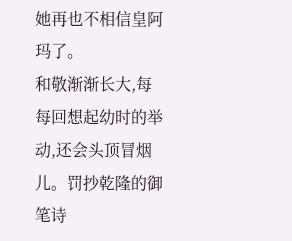她再也不相信皇阿玛了。
和敬渐渐长大,每每回想起幼时的举动,还会头顶冒烟儿。罚抄乾隆的御笔诗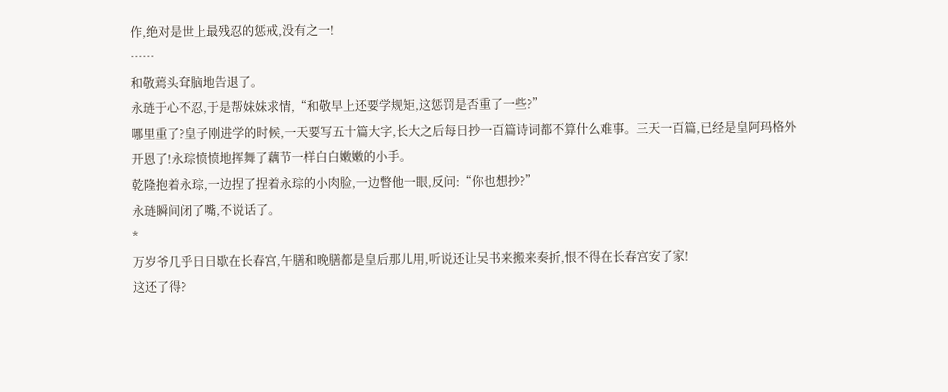作,绝对是世上最残忍的惩戒,没有之一!
……
和敬蔫头耷脑地告退了。
永琏于心不忍,于是帮妹妹求情,“和敬早上还要学规矩,这惩罚是否重了一些?”
哪里重了?皇子刚进学的时候,一天要写五十篇大字,长大之后每日抄一百篇诗词都不算什么难事。三天一百篇,已经是皇阿玛格外开恩了!永琮愤愤地挥舞了藕节一样白白嫩嫩的小手。
乾隆抱着永琮,一边捏了捏着永琮的小肉脸,一边瞥他一眼,反问:“你也想抄?”
永琏瞬间闭了嘴,不说话了。
*
万岁爷几乎日日歇在长春宫,午膳和晚膳都是皇后那儿用,听说还让吴书来搬来奏折,恨不得在长春宫安了家!
这还了得?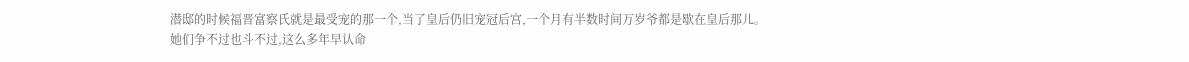潜邸的时候福晋富察氏就是最受宠的那一个,当了皇后仍旧宠冠后宫,一个月有半数时间万岁爷都是歇在皇后那儿。
她们争不过也斗不过,这么多年早认命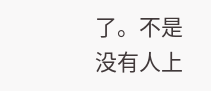了。不是没有人上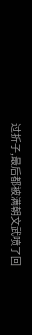过折子,最后都被满朝文武喷了回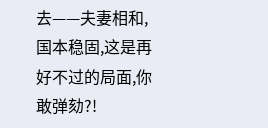去——夫妻相和,国本稳固,这是再好不过的局面,你敢弹劾?!